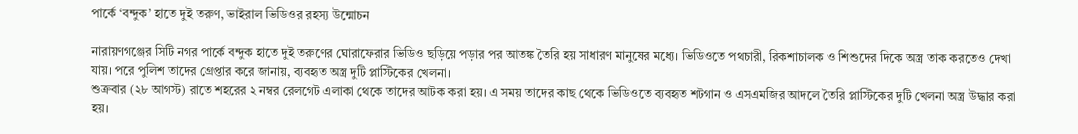পার্কে ‘বন্দুক’ হাতে দুই তরুণ, ভাইরাল ভিডিওর রহস্য উন্মোচন

নারায়ণগঞ্জের সিটি নগর পার্কে বন্দুক হাতে দুই তরুণের ঘোরাফেরার ভিডিও ছড়িয়ে পড়ার পর আতঙ্ক তৈরি হয় সাধারণ মানুষের মধ্যে। ভিডিওতে পথচারী, রিকশাচালক ও শিশুদের দিকে অস্ত্র তাক করতেও দেখা যায়। পরে পুলিশ তাদের গ্রেপ্তার করে জানায়, ব্যবহৃত অস্ত্র দুটি প্লাস্টিকের খেলনা।
শুক্রবার (২৮ আগস্ট) রাতে শহরের ২ নম্বর রেলগেট এলাকা থেকে তাদের আটক করা হয়। এ সময় তাদের কাছ থেকে ভিডিওতে ব্যবহৃত শটগান ও এসএমজির আদলে তৈরি প্লাস্টিকের দুটি খেলনা অস্ত্র উদ্ধার করা হয়।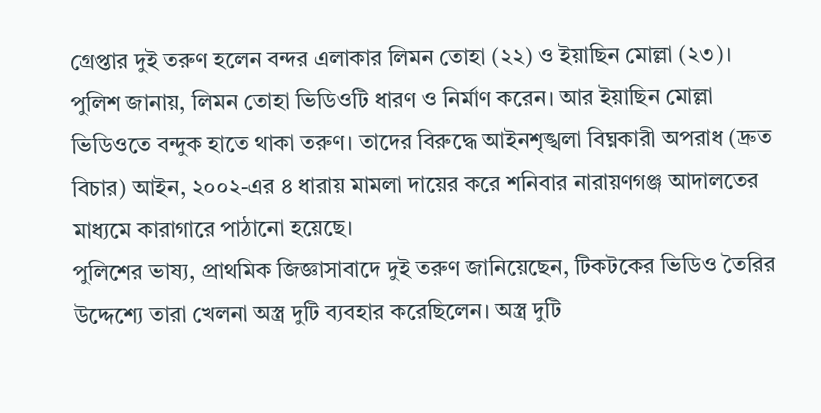গ্রেপ্তার দুই তরুণ হলেন বন্দর এলাকার লিমন তোহা (২২) ও ইয়াছিন মোল্লা (২৩)। পুলিশ জানায়, লিমন তোহা ভিডিওটি ধারণ ও নির্মাণ করেন। আর ইয়াছিন মোল্লা ভিডিওতে বন্দুক হাতে থাকা তরুণ। তাদের বিরুদ্ধে আইনশৃঙ্খলা বিঘ্নকারী অপরাধ (দ্রুত বিচার) আইন, ২০০২-এর ৪ ধারায় মামলা দায়ের করে শনিবার নারায়ণগঞ্জ আদালতের মাধ্যমে কারাগারে পাঠানো হয়েছে।
পুলিশের ভাষ্য, প্রাথমিক জিজ্ঞাসাবাদে দুই তরুণ জানিয়েছেন, টিকটকের ভিডিও তৈরির উদ্দেশ্যে তারা খেলনা অস্ত্র দুটি ব্যবহার করেছিলেন। অস্ত্র দুটি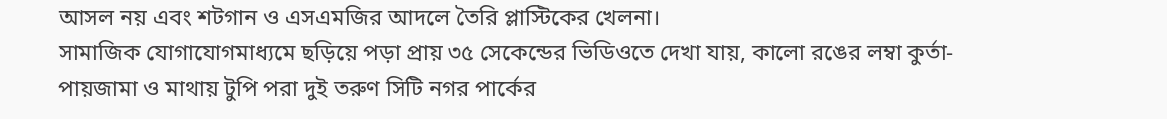আসল নয় এবং শটগান ও এসএমজির আদলে তৈরি প্লাস্টিকের খেলনা।
সামাজিক যোগাযোগমাধ্যমে ছড়িয়ে পড়া প্রায় ৩৫ সেকেন্ডের ভিডিওতে দেখা যায়, কালো রঙের লম্বা কুর্তা-পায়জামা ও মাথায় টুপি পরা দুই তরুণ সিটি নগর পার্কের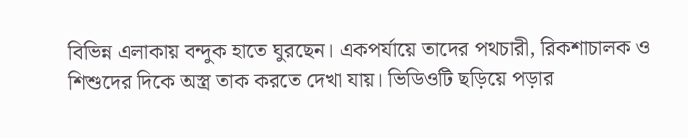বিভিন্ন এলাকায় বন্দুক হাতে ঘুরছেন। একপর্যায়ে তাদের পথচারী, রিকশাচালক ও শিশুদের দিকে অস্ত্র তাক করতে দেখা যায়। ভিডিওটি ছড়িয়ে পড়ার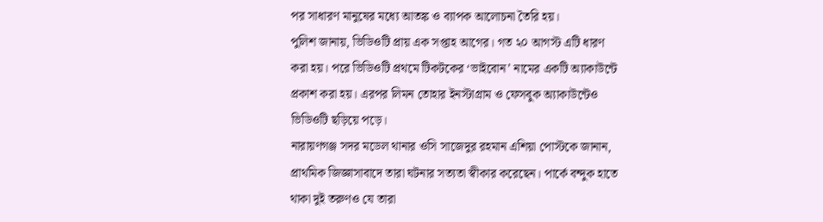পর সাধারণ মানুষের মধ্যে আতঙ্ক ও ব্যাপক আলোচনা তৈরি হয়।
পুলিশ জানায়, ভিডিওটি প্রায় এক সপ্তাহ আগের। গত ২০ আগস্ট এটি ধারণ করা হয়। পরে ভিডিওটি প্রথমে টিকটকের ‘ভাইবোন’ নামের একটি অ্যাকাউন্টে প্রকাশ করা হয়। এরপর লিমন তোহার ইনস্টাগ্রাম ও ফেসবুক অ্যাকাউন্টেও ভিডিওটি ছড়িয়ে পড়ে।
নারায়ণগঞ্জ সদর মডেল থানার ওসি সাজেদুর রহমান এশিয়া পোস্টকে জানান, প্রাথমিক জিজ্ঞাসাবাদে তারা ঘটনার সত্যতা স্বীকার করেছেন। পার্কে বন্দুক হাতে থাকা দুই তরুণও যে তারা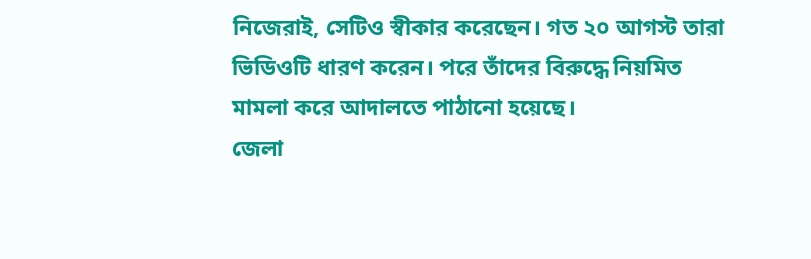নিজেরাই, সেটিও স্বীকার করেছেন। গত ২০ আগস্ট তারা ভিডিওটি ধারণ করেন। পরে তাঁদের বিরুদ্ধে নিয়মিত মামলা করে আদালতে পাঠানো হয়েছে।
জেলা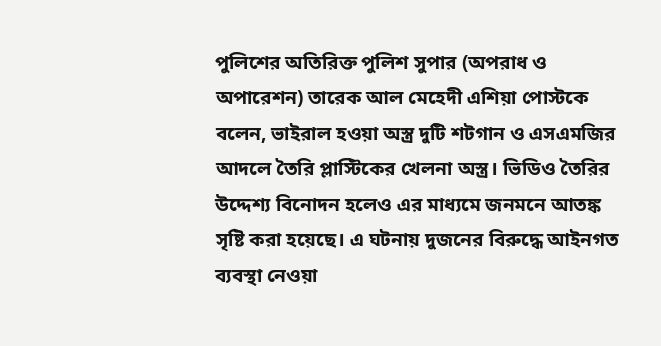পুলিশের অতিরিক্ত পুলিশ সুপার (অপরাধ ও অপারেশন) তারেক আল মেহেদী এশিয়া পোস্টকে বলেন, ভাইরাল হওয়া অস্ত্র দুটি শটগান ও এসএমজির আদলে তৈরি প্লাস্টিকের খেলনা অস্ত্র। ভিডিও তৈরির উদ্দেশ্য বিনোদন হলেও এর মাধ্যমে জনমনে আতঙ্ক সৃষ্টি করা হয়েছে। এ ঘটনায় দুজনের বিরুদ্ধে আইনগত ব্যবস্থা নেওয়া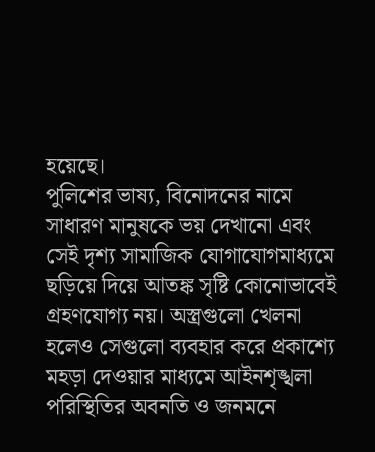হয়েছে।
পুলিশের ভাষ্য, বিনোদনের নামে সাধারণ মানুষকে ভয় দেখানো এবং সেই দৃশ্য সামাজিক যোগাযোগমাধ্যমে ছড়িয়ে দিয়ে আতঙ্ক সৃষ্টি কোনোভাবেই গ্রহণযোগ্য নয়। অস্ত্রগুলো খেলনা হলেও সেগুলো ব্যবহার করে প্রকাশ্যে মহড়া দেওয়ার মাধ্যমে আইনশৃঙ্খলা পরিস্থিতির অবনতি ও জনমনে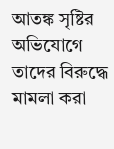আতঙ্ক সৃষ্টির অভিযোগে তাদের বিরুদ্ধে মামলা করা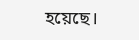হয়েছে।